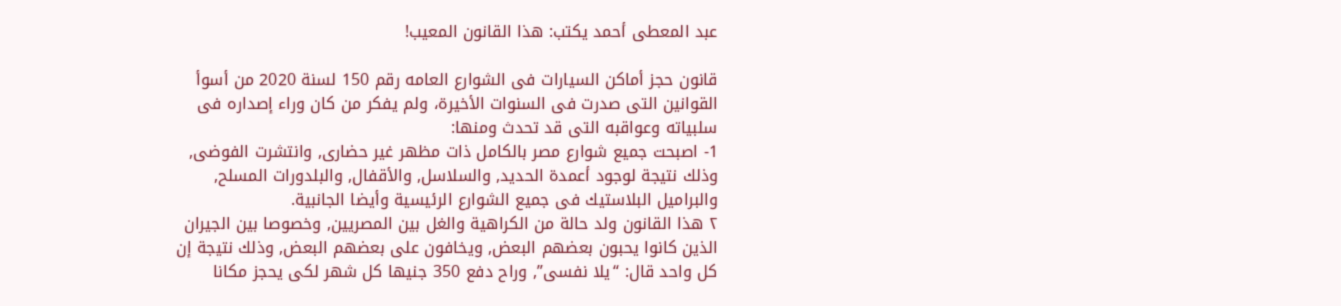عبد المعطى أحمد يكتب: هذا القانون المعيب!

قانون حجز أماكن السيارات فى الشوارع العامه رقم 150 لسنة 2020 من أسوأ القوانين التى صدرت فى السنوات الأخيرة، ولم يفكر من كان وراء إصداره فى سلبياته وعواقبه التى قد تحدث ومنها:
1- اصبحت جميع شوارع مصر بالكامل ذات مظهر غير حضارى, وانتشرت الفوضى, وذلك نتيجة لوجود أعمدة الحديد, والسلاسل, والأقفال, والبلدورات المسلح, والبراميل البلاستيك فى جميع الشوارع الرئيسية وأيضا الجانبية.
٢ هذا القانون ولد حالة من الكراهية والغل بين المصريين, وخصوصا بين الجيران الذين كانوا يحبون بعضهم البعض, ويخافون على بعضهم البعض, وذلك نتيجة إن كل واحد قال: “يلا نفسى”, وراح دفع 350 جنيها كل شهر لكى يحجز مكانا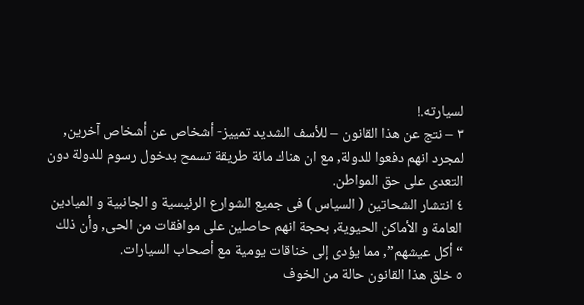لسيارته.!
٣ – نتج عن هذا القانون – للأسف الشديد تمييز- أشخاص عن أشخاص آخرين, لمجرد انهم دفعوا للدولة, مع ان هناك مائة طريقة تسمح بدخول رسوم للدولة دون التعدى على حق المواطن.
٤ انتشار الشحاتين ( السياس ) فى جميع الشوارع الرئيسية و الجانبية و الميادين العامة و الأماكن الحيوية, بحجة انهم حاصلين على موافقات من الحى, وأن ذلك “أكل عيشهم”, مما يؤدى إلى خناقات يومية مع أصحاب السيارات.
٥ خلق هذا القانون حالة من الخوف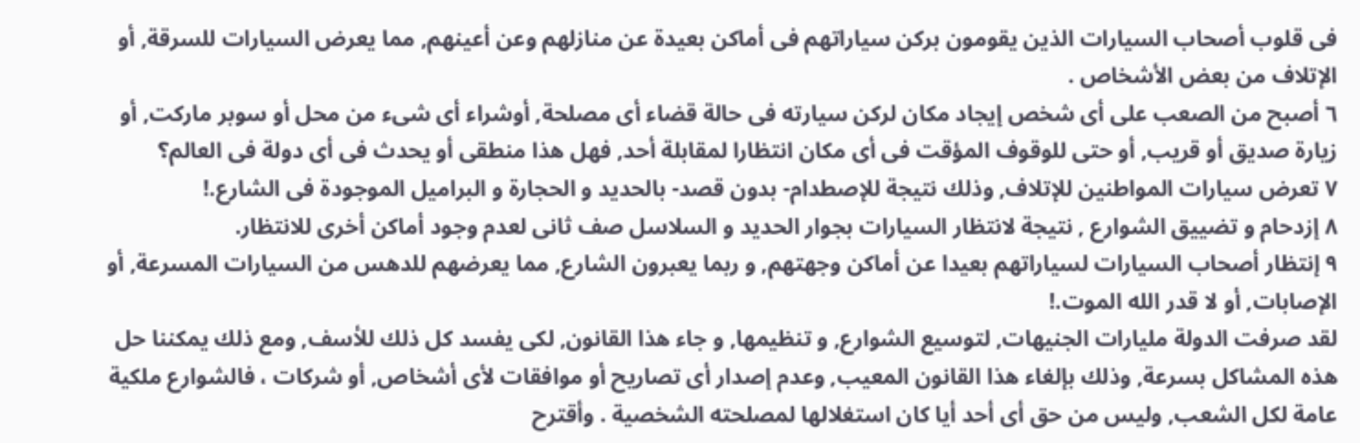فى قلوب أصحاب السيارات الذين يقومون بركن سياراتهم فى أماكن بعيدة عن منازلهم وعن أعينهم, مما يعرض السيارات للسرقة, أو الإتلاف من بعض الأشخاص .
٦ أصبح من الصعب على أى شخص إيجاد مكان لركن سيارته فى حالة قضاء أى مصلحة, أوشراء أى شىء من محل أو سوبر ماركت, أو زيارة صديق أو قريب, أو حتى للوقوف المؤقت فى أى مكان انتظارا لمقابلة أحد, فهل هذا منطقى أو يحدث فى أى دولة فى العالم؟
٧ تعرض سيارات المواطنين للإتلاف, وذلك نتيجة للإصطدام- بدون قصد- بالحديد و الحجارة و البراميل الموجودة فى الشارع.!
٨ إزدحام و تضييق الشوارع , نتيجة لانتظار السيارات بجوار الحديد و السلاسل صف ثانى لعدم وجود أماكن أخرى للانتظار.
٩ إنتظار أصحاب السيارات لسياراتهم بعيدا عن أماكن وجهتهم, و ربما يعبرون الشارع, مما يعرضهم للدهس من السيارات المسرعة, أو الإصابات, أو لا قدر الله الموت.!
لقد صرفت الدولة مليارات الجنيهات, لتوسيع الشوارع, و تنظيمها, و جاء هذا القانون, لكى يفسد كل ذلك للأسف, ومع ذلك يمكننا حل هذه المشاكل بسرعة, وذلك بإلغاء هذا القانون المعيب, وعدم إصدار أى تصاريح أو موافقات لأى أشخاص, أو شركات ، فالشوارع ملكية عامة لكل الشعب, وليس من حق أى أحد أيا كان استغلالها لمصلحته الشخصية . وأقترح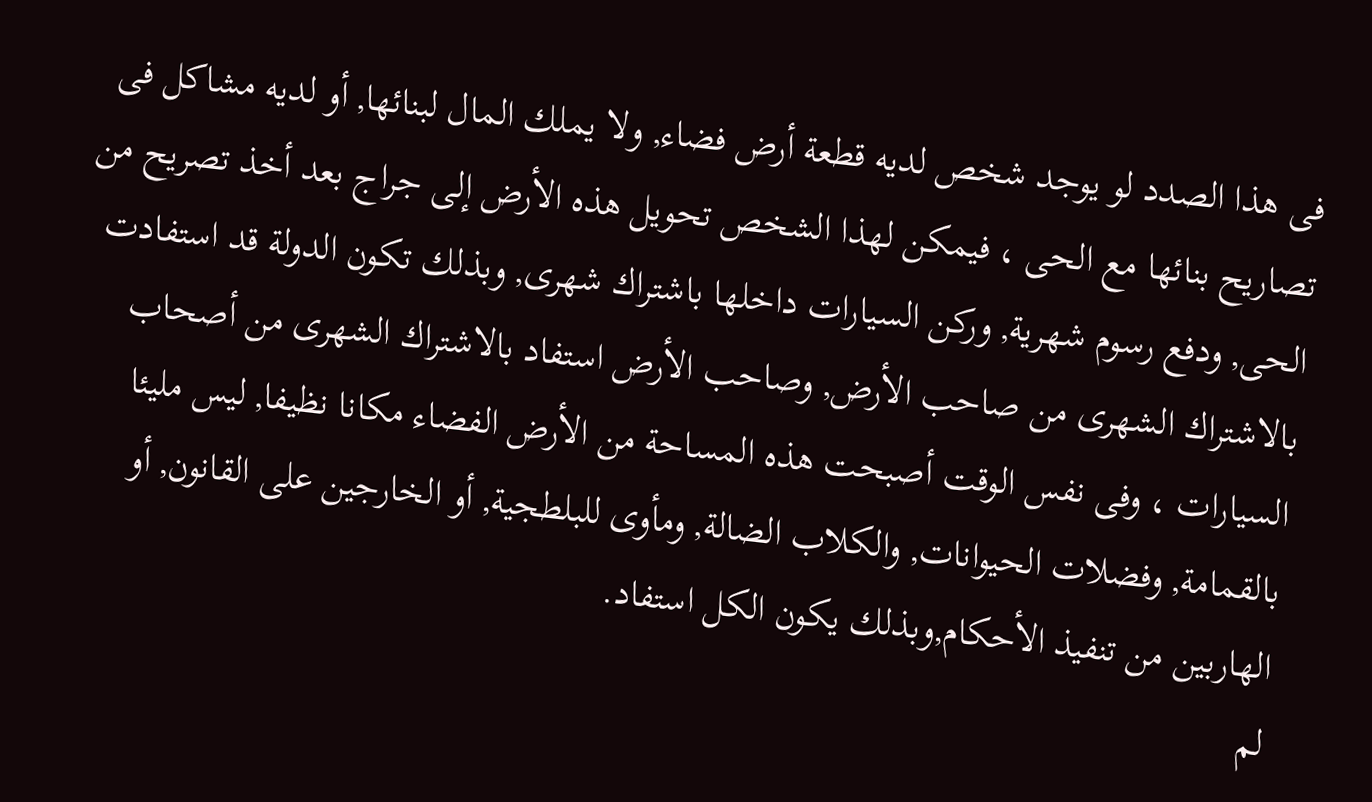فى هذا الصدد لو يوجد شخص لديه قطعة أرض فضاء, ولا يملك المال لبنائها, أو لديه مشاكل فى تصاريح بنائها مع الحى ، فيمكن لهذا الشخص تحويل هذه الأرض إلى جراج بعد أخذ تصريح من الحى, ودفع رسوم شهرية, وركن السيارات داخلها باشتراك شهرى, وبذلك تكون الدولة قد استفادت بالاشتراك الشهرى من صاحب الأرض, وصاحب الأرض استفاد بالاشتراك الشهرى من أصحاب السيارات ، وفى نفس الوقت أصبحت هذه المساحة من الأرض الفضاء مكانا نظيفا, ليس مليئا بالقمامة, وفضلات الحيوانات, والكلاب الضالة, ومأوى للبلطجية, أو الخارجين على القانون, أو الهاربين من تنفيذ الأحكام,وبذلك يكون الكل استفاد.
لم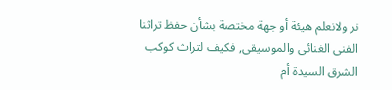نر ولانعلم هيئة أو جهة مختصة بشأن حفظ تراثنا الفنى الغنائى والموسيقى, فكيف لتراث كوكب الشرق السيدة أم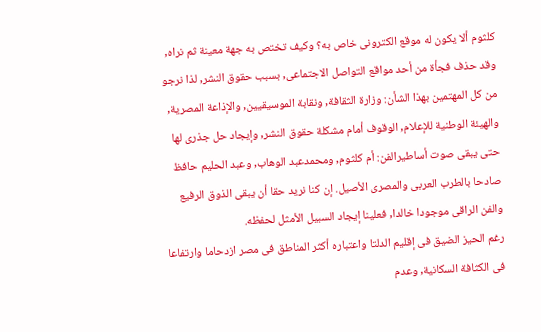كلثوم ألا يكون له موقع الكترونى خاص به؟ وكيف تختص به جهة معينة ثم نراه, وقد حذف فجأة من أحد مواقع التواصل الاجتماعى, بسبب حقوق النشر, لذا نرجو من كل المهتمين بهذا الشأن: وزارة الثقافة, ونقابة الموسيقيين, والإذاعة المصرية, والهيئة الوطنية للإعلام, الوقوف أمام مشكلة حقوق النشر, وإيجاد حل جذرى لها حتى يبقى صوت أساطيرالفن: أم كلثوم, ومحمدعبد الوهاب, وعبد الحليم حافظ صادحا بالطرب العربى والمصرى الأصيل. إن كنا نريد حقا أن يبقى الذوق الرفيع والفن الراقى موجودا خالدا, فعلينا إيجاد السبيل الأمثل لحفظه.
رغم الحيز الضيق فى إقليم الدلتا واعتباره أكثر المناطق فى مصر ازدحاما وارتفاعا فى الكثافة السكانية, وعدم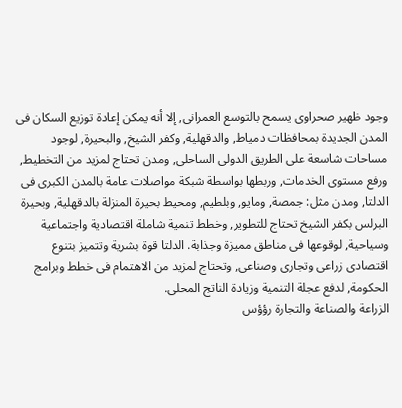وجود ظهير صحراوى يسمح بالتوسع العمرانى, إلا أنه يمكن إعادة توزيع السكان فى المدن الجديدة بمحافظات دمياط, والدقهلية, وكفر الشيخ, والبحيرة, لوجود مساحات شاسعة على الطريق الدولى الساحلى, ومدن تحتاج لمزيد من التخطيط, ورفع مستوى الخدمات, وربطها بواسطة شبكة مواصلات عامة بالمدن الكبرى فى الدلتا, ومدن مثل: جمصة, ومايو, وبلطيم, ومحيط بحيرة المنزلة بالدقهلية, وبحيرة البرلس بكفر الشيخ تحتاج للتطوير, وخطط تنمية شاملة اقتصادية واجتماعية وسياحية, لوقوعها فى مناطق مميزة وجذابة. الدلتا قوة بشرية وتتميز بتنوع اقتصادى زراعى وتجارى وصناعى, وتحتاج لمزيد من الاهتمام فى خطط وبرامج الحكومة, لدفع عجلة التنمية وزيادة الناتج المحلى.
الزراعة والصناعة والتجارة رؤؤس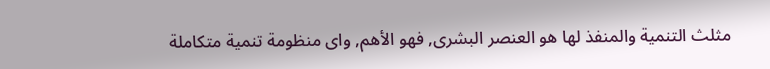مثلث التنمية والمنفذ لها هو العنصر البشرى, فهو الأهم, واى منظومة تنمية متكاملة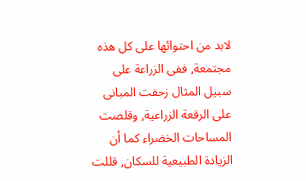لابد من احتوائها على كل هذه مجتمعة, ففى الزراعة على سبيل المثال زحفت المبانى على الرقعة الزراعية, وقلصت المساحات الخضراء كما أن الزيادة الطبيعية للسكان, قللت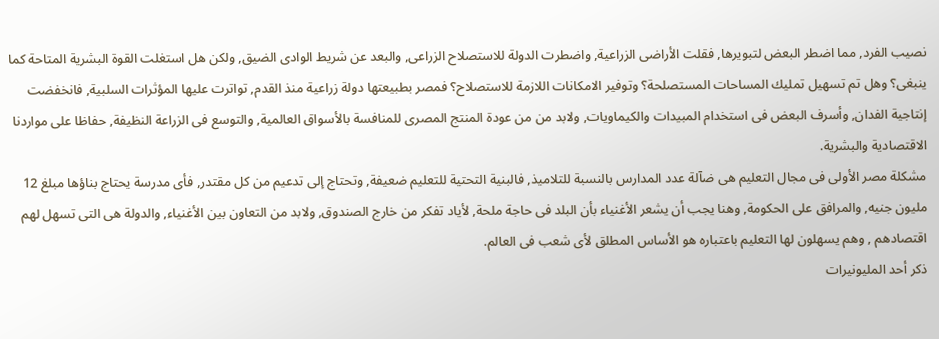نصيب الفرد, مما اضطر البعض لتبويرها, فقلت الأراضى الزراعية, واضطرت الدولة للاستصلاح الزراعى, والبعد عن شريط الوادى الضيق, ولكن هل استغلت القوة البشرية المتاحة كما ينبغى؟ وهل تم تسهيل تمليك المساحات المستصلحة؟ وتوفير الامكانات اللازمة للاستصلاح؟ فمصر بطبيعتها دولة زراعية منذ القدم, تواترت عليها المؤثرات السلبية, فانخفضت إنتاجية الفدان, وأسرف البعض فى استخدام المبيدات والكيماويات, ولابد من من عودة المنتج المصرى للمنافسة بالأسواق العالمية, والتوسع فى الزراعة النظيفة, حفاظا على مواردنا الاقتصادية والبشرية.
مشكلة مصر الأولى فى مجال التعليم هى ضآلة عدد المدارس بالنسبة للتلاميذ, فالبنية التحتية للتعليم ضعيفة, وتحتاج إلى تدعيم من كل مقتدر, فأى مدرسة يحتاج بناؤها مبلغ 12 مليون جنيه, والمرافق على الحكومة, وهنا يجب أن يشعر الأغنياء بأن البلد فى حاجة ملحة, لأياد تفكر من خارج الصندوق, ولابد من التعاون بين الأغنياء, والدولة هى التى تسهل لهم اقتصادهم , وهم يسهلون لها التعليم باعتباره هو الأساس المطلق لأى شعب فى العالم.
ذكر أحد المليونيرات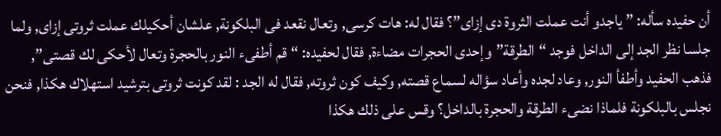أن حفيده سأله: ” ياجدو أنت عملت الثروة دى إزاى”؟ فقال له: هات كرسى, وتعال نقعد فى البلكونة, علشان أحكيلك عملت ثروتى إزاى, ولما جلسا نظر الجد إلى الداخل فوجد “الطرقة” وإحدى الحجرات مضاءة, فقال لحفيده: “قم أطفىء النور بالحجرة وتعال لأحكى لك قصتى”, فذهب الحفيد وأطفأ النور, وعاد لجده وأعاد سؤاله لسماع قصته, وكيف كون ثروته, فقال له الجد : لقد كونت ثروتى بترشيد استهلاك هكذا, فنحن نجلس بالبلكونة فلماذا نضىء الطرقة والحجرة بالداخل؟ وقس على ذلك هكذا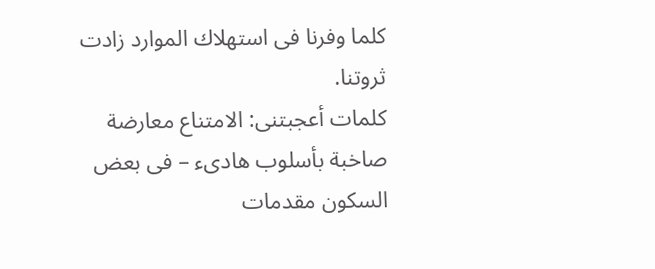كلما وفرنا فى استهلاك الموارد زادت ثروتنا.
كلمات أعجبتنى: الامتناع معارضة صاخبة بأسلوب هادىء – فى بعض السكون مقدمات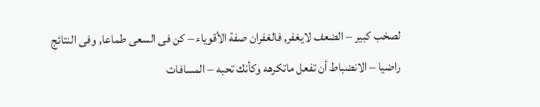لصخب كبير – الضعف لايغفر, فالغفران صفة الأقوياء – كن فى السعى طماعا, وفى النتائج راضيا – الانضباط أن تفعل ماتكرهه وكأنك تحبه – المسافات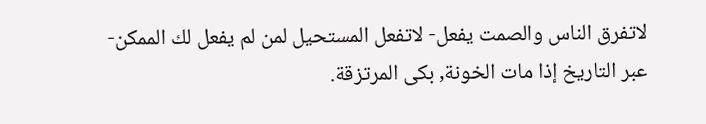لاتفرق الناس والصمت يفعل- لاتفعل المستحيل لمن لم يفعل لك الممكن- عبر التاريخ إذا مات الخونة, بكى المرتزقة.